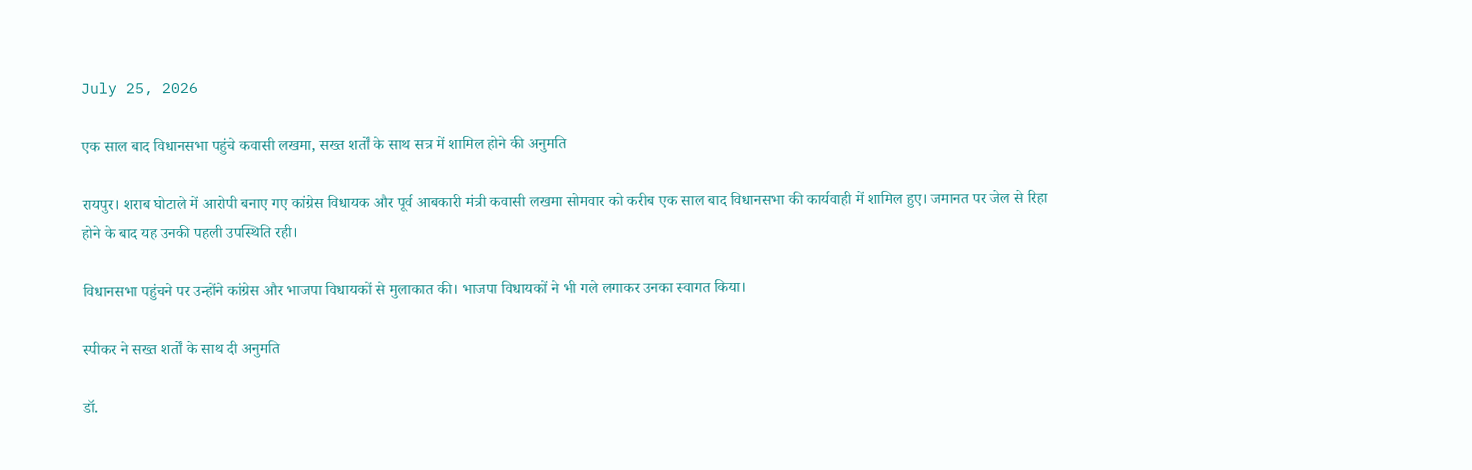July 25, 2026

एक साल बाद विधानसभा पहुंचे कवासी लखमा, सख्त शर्तों के साथ सत्र में शामिल होने की अनुमति

रायपुर। शराब घोटाले में आरोपी बनाए गए कांग्रेस विधायक और पूर्व आबकारी मंत्री कवासी लखमा सोमवार को करीब एक साल बाद विधानसभा की कार्यवाही में शामिल हुए। जमानत पर जेल से रिहा होने के बाद यह उनकी पहली उपस्थिति रही।

विधानसभा पहुंचने पर उन्होंने कांग्रेस और भाजपा विधायकों से मुलाकात की। भाजपा विधायकों ने भी गले लगाकर उनका स्वागत किया।

स्पीकर ने सख्त शर्तों के साथ दी अनुमति

डॉ.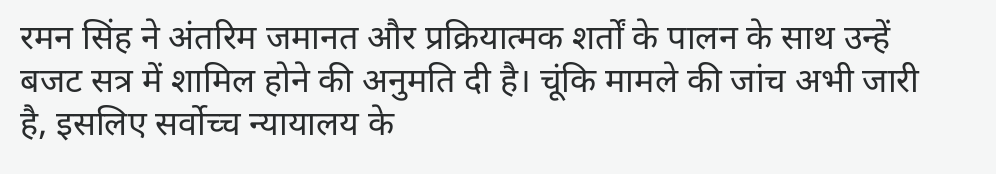रमन सिंह ने अंतरिम जमानत और प्रक्रियात्मक शर्तों के पालन के साथ उन्हें बजट सत्र में शामिल होने की अनुमति दी है। चूंकि मामले की जांच अभी जारी है, इसलिए सर्वोच्च न्यायालय के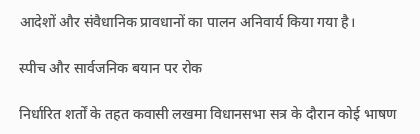आदेशों और संवैधानिक प्रावधानों का पालन अनिवार्य किया गया है।

स्पीच और सार्वजनिक बयान पर रोक

निर्धारित शर्तों के तहत कवासी लखमा विधानसभा सत्र के दौरान कोई भाषण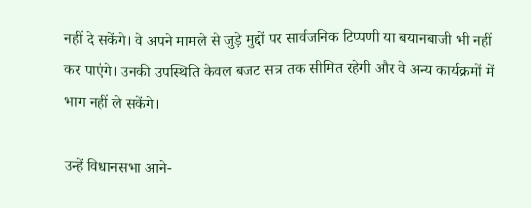नहीं दे सकेंगे। वे अपने मामले से जुड़े मुद्दों पर सार्वजनिक टिप्पणी या बयानबाजी भी नहीं कर पाएंगे। उनकी उपस्थिति केवल बजट सत्र तक सीमित रहेगी और वे अन्य कार्यक्रमों में भाग नहीं ले सकेंगे।

उन्हें विधानसभा आने-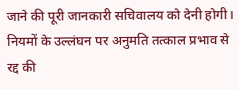जाने की पूरी जानकारी सचिवालय को देनी होगी। नियमों के उल्लंघन पर अनुमति तत्काल प्रभाव से रद्द की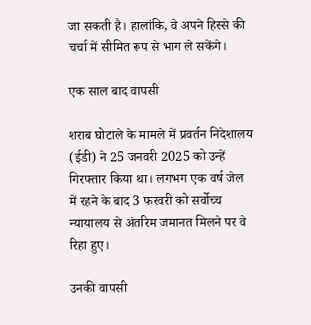जा सकती है। हालांकि, वे अपने हिस्से की चर्चा में सीमित रूप से भाग ले सकेंगे।

एक साल बाद वापसी

शराब घोटाले के मामले में प्रवर्तन निदेशालय (ईडी) ने 25 जनवरी 2025 को उन्हें गिरफ्तार किया था। लगभग एक वर्ष जेल में रहने के बाद 3 फरवरी को सर्वोच्च न्यायालय से अंतरिम जमानत मिलने पर वे रिहा हुए।

उनकी वापसी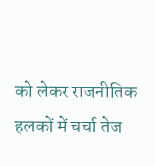को लेकर राजनीतिक हलकों में चर्चा तेज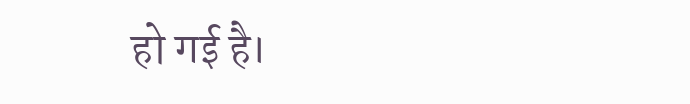हो गई है।